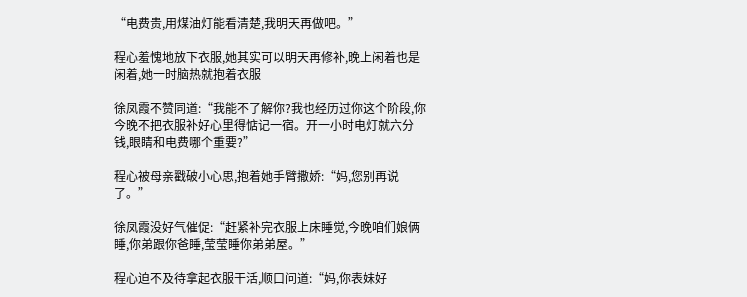“电费贵,用煤油灯能看清楚,我明天再做吧。”

程心羞愧地放下衣服,她其实可以明天再修补,晚上闲着也是闲着,她一时脑热就抱着衣服

徐凤霞不赞同道:“我能不了解你?我也经历过你这个阶段,你今晚不把衣服补好心里得惦记一宿。开一小时电灯就六分钱,眼睛和电费哪个重要?”

程心被母亲戳破小心思,抱着她手臂撒娇:“妈,您别再说了。”

徐凤霞没好气催促:“赶紧补完衣服上床睡觉,今晚咱们娘俩睡,你弟跟你爸睡,莹莹睡你弟弟屋。”

程心迫不及待拿起衣服干活,顺口问道:“妈,你表妹好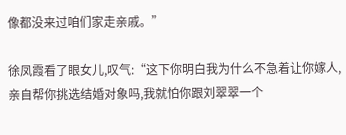像都没来过咱们家走亲戚。”

徐凤霞看了眼女儿,叹气:“这下你明白我为什么不急着让你嫁人,亲自帮你挑选结婚对象吗,我就怕你跟刘翠翠一个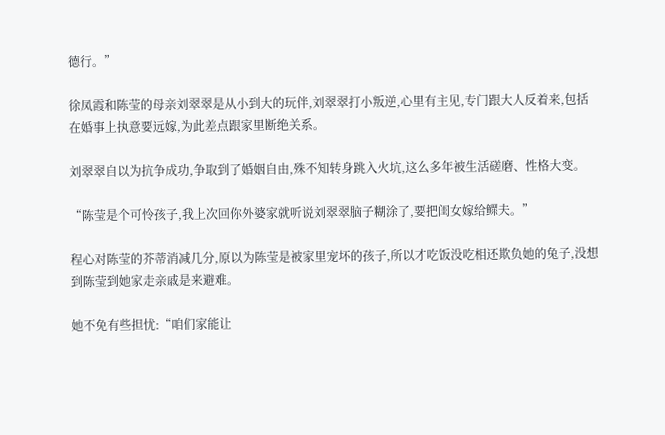德行。”

徐凤霞和陈莹的母亲刘翠翠是从小到大的玩伴,刘翠翠打小叛逆,心里有主见,专门跟大人反着来,包括在婚事上执意要远嫁,为此差点跟家里断绝关系。

刘翠翠自以为抗争成功,争取到了婚姻自由,殊不知转身跳入火坑,这么多年被生活磋磨、性格大变。

“陈莹是个可怜孩子,我上次回你外婆家就听说刘翠翠脑子糊涂了,要把闺女嫁给鳏夫。”

程心对陈莹的芥蒂消减几分,原以为陈莹是被家里宠坏的孩子,所以才吃饭没吃相还欺负她的兔子,没想到陈莹到她家走亲戚是来避难。

她不免有些担忧:“咱们家能让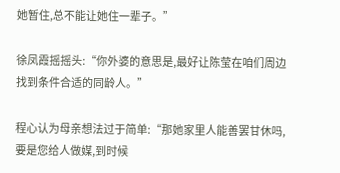她暂住,总不能让她住一辈子。”

徐凤霞摇摇头:“你外婆的意思是,最好让陈莹在咱们周边找到条件合适的同龄人。”

程心认为母亲想法过于简单:“那她家里人能善罢甘休吗,要是您给人做媒,到时候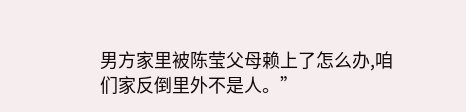男方家里被陈莹父母赖上了怎么办,咱们家反倒里外不是人。”